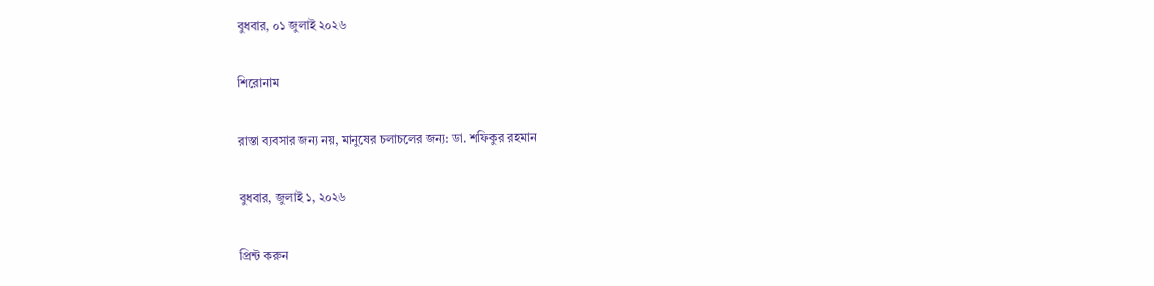বুধবার, ০১ জুলাই ২০২৬

শিরোনাম

রাস্তা ব্যবসার জন্য নয়, মানুষের চলাচলের জন্য: ডা. শফিকুর রহমান

বুধবার, জুলাই ১, ২০২৬

প্রিন্ট করুন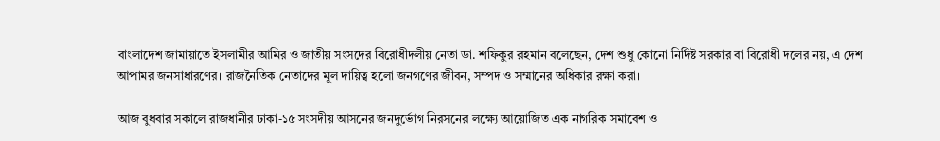বাংলাদেশ জামায়াতে ইসলামীর আমির ও জাতীয় সংসদের বিরোধীদলীয় নেতা ডা. শফিকুর রহমান বলেছেন, দেশ শুধু কোনো নির্দিষ্ট সরকার বা বিরোধী দলের নয়, এ দেশ আপামর জনসাধারণের। রাজনৈতিক নেতাদের মূল দায়িত্ব হলো জনগণের জীবন, সম্পদ ও সম্মানের অধিকার রক্ষা করা।

আজ বুধবার সকালে রাজধানীর ঢাকা-১৫ সংসদীয় আসনের জনদুর্ভোগ নিরসনের লক্ষ্যে আয়োজিত এক নাগরিক সমাবেশ ও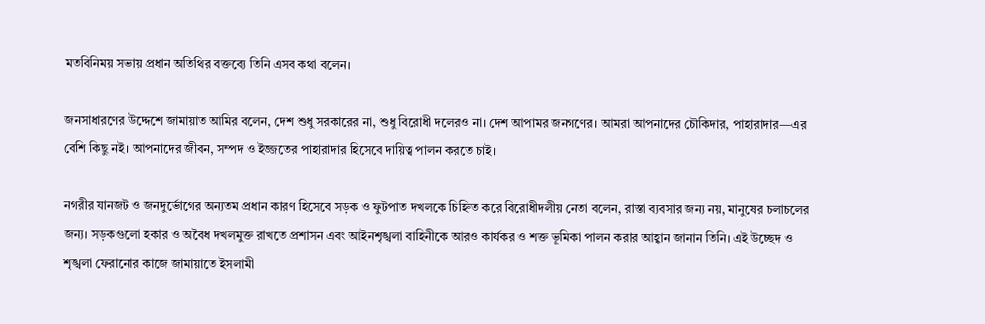মতবিনিময় সভায় প্রধান অতিথির বক্তব্যে তিনি এসব কথা বলেন।

জনসাধারণের উদ্দেশে জামায়াত আমির বলেন, দেশ শুধু সরকারের না, শুধু বিরোধী দলেরও না। দেশ আপামর জনগণের। আমরা আপনাদের চৌকিদার, পাহারাদার—এর বেশি কিছু নই। আপনাদের জীবন, সম্পদ ও ইজ্জতের পাহারাদার হিসেবে দায়িত্ব পালন করতে চাই।

নগরীর যানজট ও জনদুর্ভোগের অন্যতম প্রধান কারণ হিসেবে সড়ক ও ফুটপাত দখলকে চিহ্নিত করে বিরোধীদলীয় নেতা বলেন, রাস্তা ব্যবসার জন্য নয়, মানুষের চলাচলের জন্য। সড়কগুলো হকার ও অবৈধ দখলমুক্ত রাখতে প্রশাসন এবং আইনশৃঙ্খলা বাহিনীকে আরও কার্যকর ও শক্ত ভূমিকা পালন করার আহ্বান জানান তিনি। এই উচ্ছেদ ও শৃঙ্খলা ফেরানোর কাজে জামায়াতে ইসলামী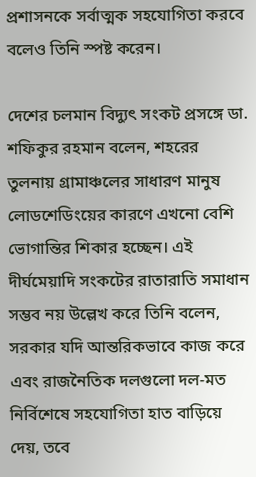প্রশাসনকে সর্বাত্মক সহযোগিতা করবে বলেও তিনি স্পষ্ট করেন।

দেশের চলমান বিদ্যুৎ সংকট প্রসঙ্গে ডা. শফিকুর রহমান বলেন, শহরের তুলনায় গ্রামাঞ্চলের সাধারণ মানুষ লোডশেডিংয়ের কারণে এখনো বেশি ভোগান্তির শিকার হচ্ছেন। এই দীর্ঘমেয়াদি সংকটের রাতারাতি সমাধান সম্ভব নয় উল্লেখ করে তিনি বলেন, সরকার যদি আন্তরিকভাবে কাজ করে এবং রাজনৈতিক দলগুলো দল-মত নির্বিশেষে সহযোগিতা হাত বাড়িয়ে দেয়, তবে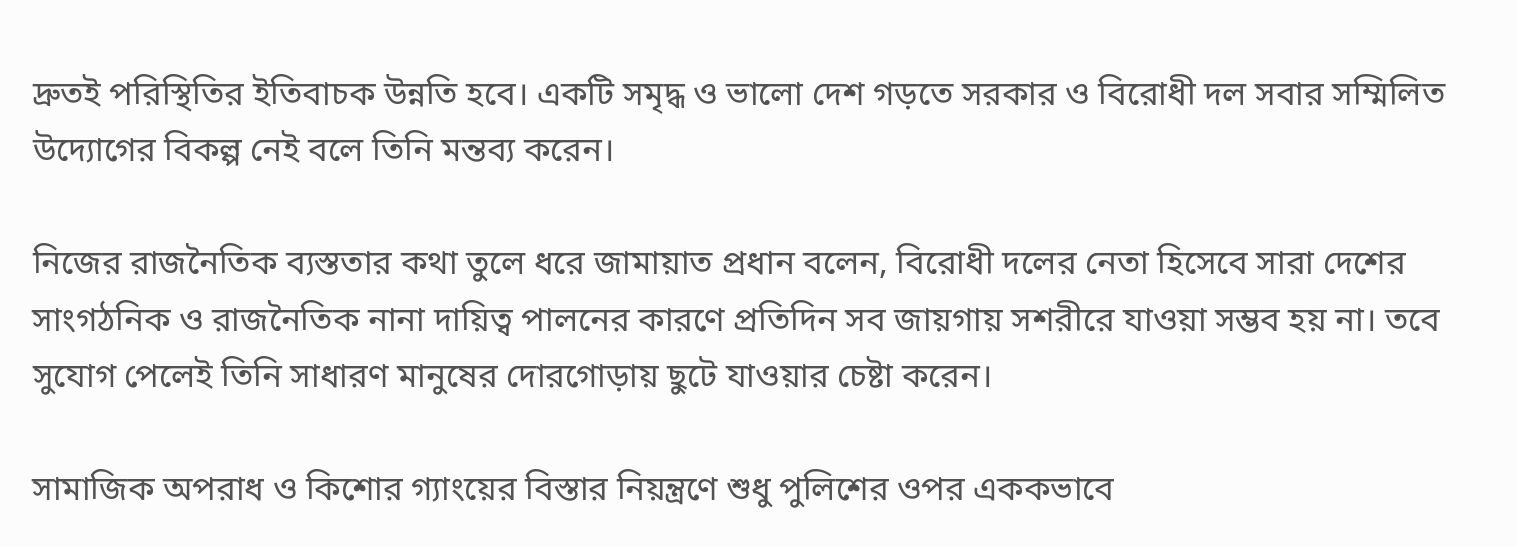দ্রুতই পরিস্থিতির ইতিবাচক উন্নতি হবে। একটি সমৃদ্ধ ও ভালো দেশ গড়তে সরকার ও বিরোধী দল সবার সম্মিলিত উদ্যোগের বিকল্প নেই বলে তিনি মন্তব্য করেন।

নিজের রাজনৈতিক ব্যস্ততার কথা তুলে ধরে জামায়াত প্রধান বলেন, বিরোধী দলের নেতা হিসেবে সারা দেশের সাংগঠনিক ও রাজনৈতিক নানা দায়িত্ব পালনের কারণে প্রতিদিন সব জায়গায় সশরীরে যাওয়া সম্ভব হয় না। তবে সুযোগ পেলেই তিনি সাধারণ মানুষের দোরগোড়ায় ছুটে যাওয়ার চেষ্টা করেন।

সামাজিক অপরাধ ও কিশোর গ্যাংয়ের বিস্তার নিয়ন্ত্রণে শুধু পুলিশের ওপর এককভাবে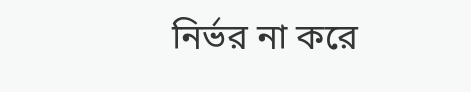নির্ভর না করে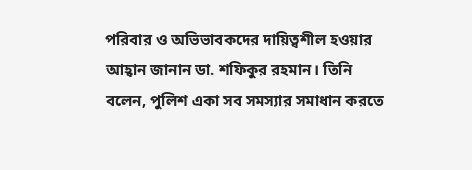পরিবার ও অভিভাবকদের দায়িত্বশীল হওয়ার আহ্বান জানান ডা. শফিকুর রহমান। তিনি বলেন, পুলিশ একা সব সমস্যার সমাধান করতে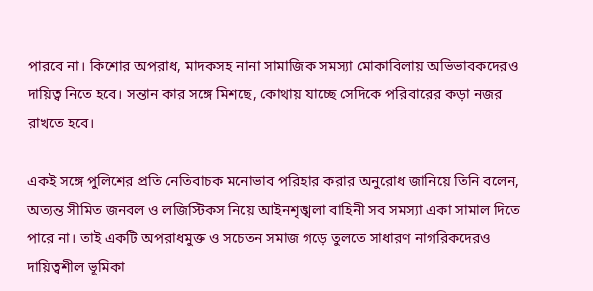পারবে না। কিশোর অপরাধ, মাদকসহ নানা সামাজিক সমস্যা মোকাবিলায় অভিভাবকদেরও দায়িত্ব নিতে হবে। সন্তান কার সঙ্গে মিশছে, কোথায় যাচ্ছে সেদিকে পরিবারের কড়া নজর রাখতে হবে।

একই সঙ্গে পুলিশের প্রতি নেতিবাচক মনোভাব পরিহার করার অনুরোধ জানিয়ে তিনি বলেন, অত্যন্ত সীমিত জনবল ও লজিস্টিকস নিয়ে আইনশৃঙ্খলা বাহিনী সব সমস্যা একা সামাল দিতে পারে না। তাই একটি অপরাধমুক্ত ও সচেতন সমাজ গড়ে তুলতে সাধারণ নাগরিকদেরও দায়িত্বশীল ভূমিকা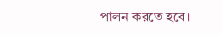পালন করতে হবে।